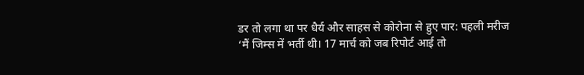डर तो लगा था पर धैर्य और साहस से कोरोना से हुए पार: पहली मरीज
‘मैं जिम्स में भर्ती थी। 17 मार्च को जब रिपोर्ट आई तो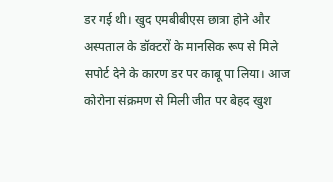डर गई थी। खुद एमबीबीएस छात्रा होने और अस्पताल के डॉक्टरों के मानसिक रूप से मिले सपोर्ट देने के कारण डर पर काबू पा लिया। आज कोरोना संक्रमण से मिली जीत पर बेहद खुश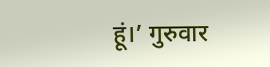हूं।’ गुरुवार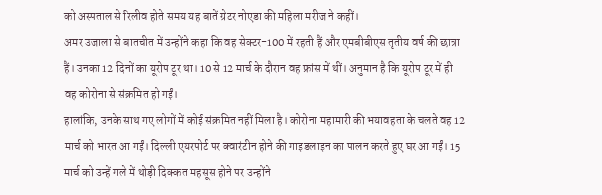को अस्पताल से रिलीव होते समय यह बातें ग्रेटर नोएडा की महिला मरीज ने कहीं।
अमर उजाला से बातचीत में उन्होंने कहा कि वह सेक्टर-100 में रहती हैं और एमबीबीएस तृतीय वर्ष की छात्रा हैं। उनका 12 दिनों का यूरोप टूर था। 10 से 12 मार्च के दौरान वह फ्रांस में थीं। अनुमान है कि यूरोप टूर में ही वह कोरोना से संक्रमित हो गईं।
हालांकि, उनके साथ गए लोगों में कोई संक्रमित नहीं मिला है। कोरोना महामारी की भयावहता के चलते वह 12 मार्च को भारत आ गईं। दिल्ली एयरपोर्ट पर क्वारंटीन होने की गाइडलाइन का पालन करते हुए घर आ गईं। 15 मार्च को उन्हें गले में थोड़ी दिक्कत महसूस होने पर उन्होंने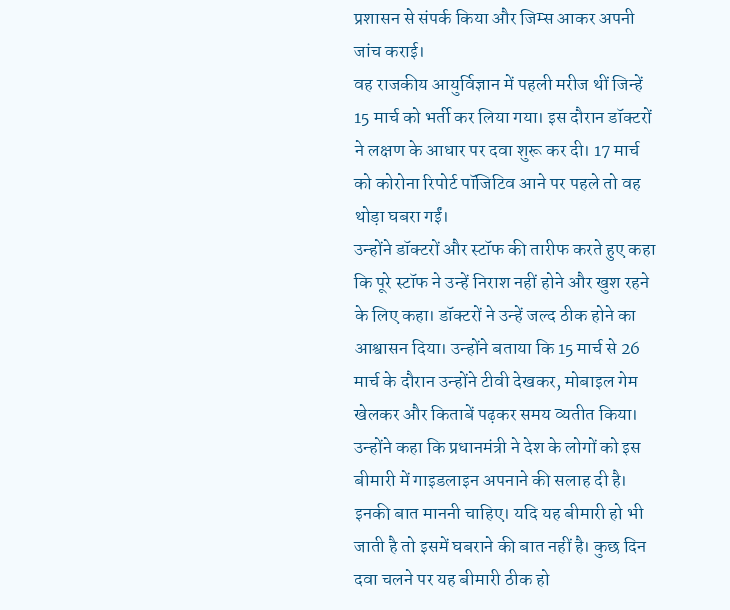प्रशासन से संपर्क किया और जिम्स आकर अपनी जांच कराई।
वह राजकीय आयुर्विज्ञान में पहली मरीज थीं जिन्हें 15 मार्च को भर्ती कर लिया गया। इस दौरान डॉक्टरों ने लक्षण के आधार पर दवा शुरू कर दी। 17 मार्च को कोरोना रिपोर्ट पॉजिटिव आने पर पहले तो वह थोड़ा घबरा गईं।
उन्होंने डॉक्टरों और स्टॉफ की तारीफ करते हुए कहा कि पूरे स्टॉफ ने उन्हें निराश नहीं होने और खुश रहने के लिए कहा। डॉक्टरों ने उन्हें जल्द ठीक होने का आश्वासन दिया। उन्होंने बताया कि 15 मार्च से 26 मार्च के दौरान उन्होंने टीवी देखकर, मोबाइल गेम खेलकर और किताबें पढ़कर समय व्यतीत किया।
उन्होंने कहा कि प्रधानमंत्री ने देश के लोगों को इस बीमारी में गाइडलाइन अपनाने की सलाह दी है। इनकी बात माननी चाहिए। यदि यह बीमारी हो भी जाती है तो इसमें घबराने की बात नहीं है। कुछ दिन दवा चलने पर यह बीमारी ठीक हो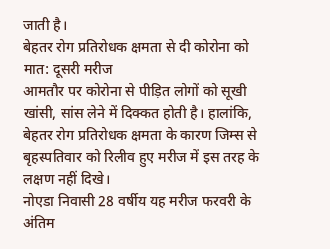जाती है।
बेहतर रोग प्रतिरोधक क्षमता से दी कोरोना को मात: दूसरी मरीज
आमतौर पर कोरोना से पीड़ित लोगों को सूखी खांसी, सांस लेने में दिक्कत होती है। हालांकि, बेहतर रोग प्रतिरोधक क्षमता के कारण जिम्स से बृहस्पतिवार को रिलीव हुए मरीज में इस तरह के लक्षण नहीं दिखे।
नोएडा निवासी 28 वर्षीय यह मरीज फरवरी के अंतिम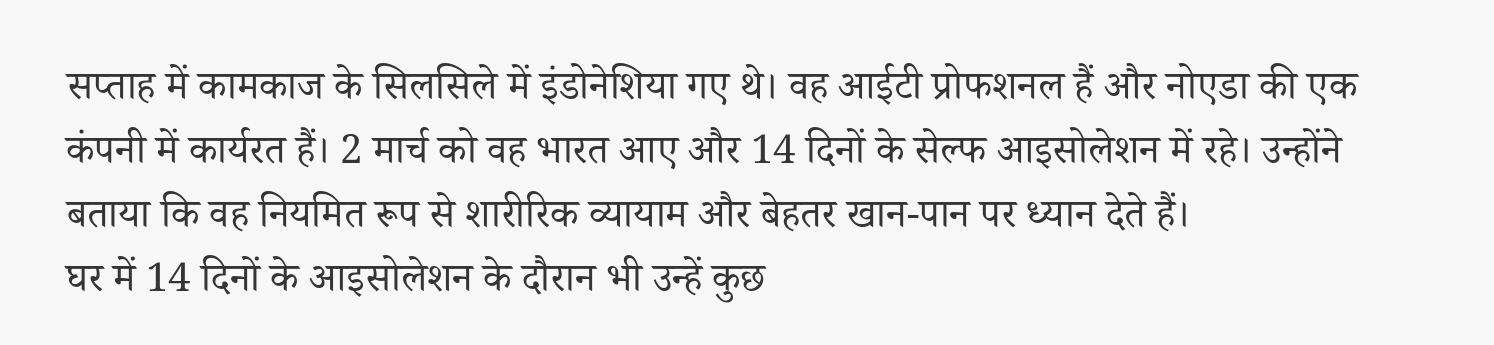सप्ताह में कामकाज के सिलसिले में इंडोनेशिया गए थे। वह आईटी प्रोफशनल हैं और नोएडा की एक कंपनी में कार्यरत हैं। 2 मार्च को वह भारत आए और 14 दिनों के सेल्फ आइसोलेशन में रहे। उन्होंने बताया कि वह नियमित रूप से शारीरिक व्यायाम और बेहतर खान-पान पर ध्यान देते हैं।
घर में 14 दिनों के आइसोलेशन के दौरान भी उन्हें कुछ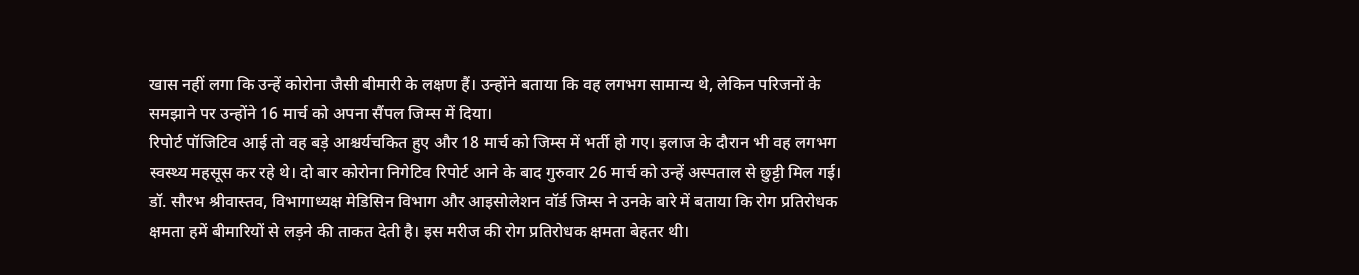खास नहीं लगा कि उन्हें कोरोना जैसी बीमारी के लक्षण हैं। उन्होंने बताया कि वह लगभग सामान्य थे, लेकिन परिजनों के समझाने पर उन्होंने 16 मार्च को अपना सैंपल जिम्स में दिया।
रिपोर्ट पॉजिटिव आई तो वह बड़े आश्चर्यचकित हुए और 18 मार्च को जिम्स में भर्ती हो गए। इलाज के दौरान भी वह लगभग स्वस्थ्य महसूस कर रहे थे। दो बार कोरोना निगेटिव रिपोर्ट आने के बाद गुरुवार 26 मार्च को उन्हें अस्पताल से छुट्टी मिल गई।
डॉ. सौरभ श्रीवास्तव, विभागाध्यक्ष मेडिसिन विभाग और आइसोलेशन वॉर्ड जिम्स ने उनके बारे में बताया कि रोग प्रतिरोधक क्षमता हमें बीमारियों से लड़ने की ताकत देती है। इस मरीज की रोग प्रतिरोधक क्षमता बेहतर थी।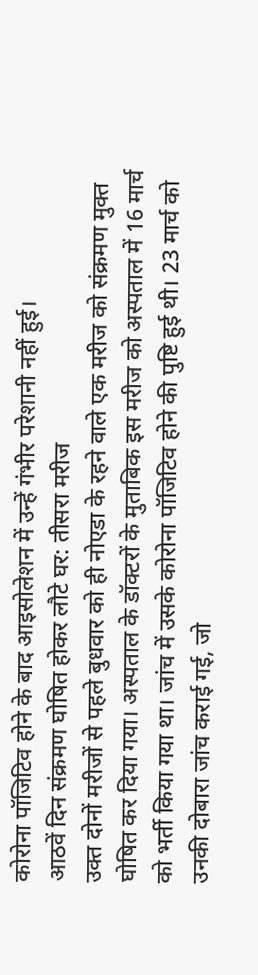कोरोना पॉजिटिव होने के बाद आइसोलेशन में उन्हें गंभीर परेशानी नहीं हुई।
आठवें दिन संक्रमण घोषित होकर लौटे घर: तीसरा मरीज
उक्त दोनों मरीजों से पहले बुधवार को ही नोएडा के रहने वाले एक मरीज को संक्रमण मुक्त घोषित कर दिया गया। अस्पताल के डॉक्टरों के मुताबिक इस मरीज को अस्पताल में 16 मार्च को भर्ती किया गया था। जांच में उसके कोरोना पॉजिटिव होने की पुष्टि हुई थी। 23 मार्च को उनकी दोबारा जांच कराई गई, जो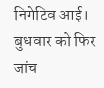निगेटिव आई। बुधवार को फिर जांच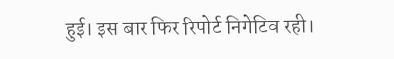हुई। इस बार फिर रिपोर्ट निगेटिव रही।